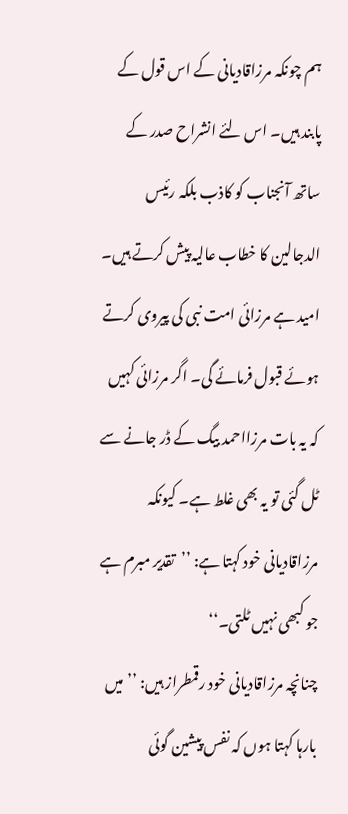ہم چونکہ مرزاقادیانی کے اس قول کے پابند ہیں۔ اس لئے انشراح صدر کے ساتھ آنجناب کو کاذب بلکہ رئیس الدجالین کا خطاب عالیہ پیش کرتے ہیں۔ امید ہے مرزائی امت نبی کی پیروی کرتے ہوئے قبول فرمائے گی۔ اگر مرزائی کہیں کہ یہ بات مرزااحمد بیگ کے ڈر جانے سے ٹل گئی تو یہ بھی غلط ہے۔ کیونکہ مرزاقادیانی خود کہتا ہے: ’’تقدیر مبرم ہے جو کبھی نہیں ٹلتی۔‘‘
چنانچہ مرزاقادیانی خود رقمطراز ہیں: ’’میں بارہا کہتا ہوں کہ نفس پیشین گوئی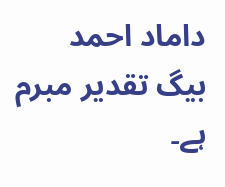داماد احمد بیگ تقدیر مبرم ہے۔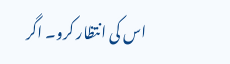اس کی انتظار کرو۔ اگر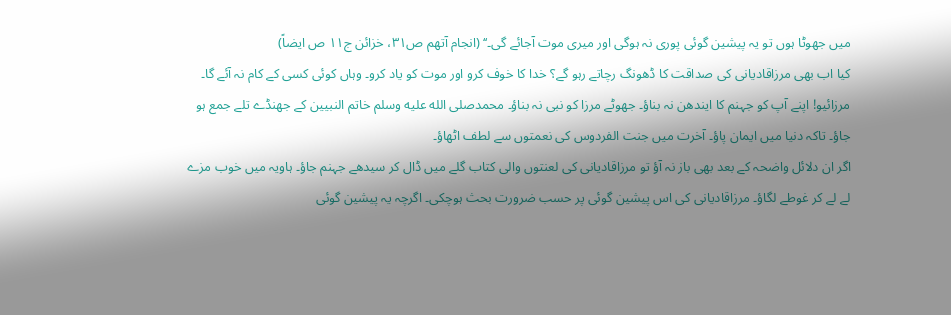میں جھوٹا ہوں تو یہ پیشین گوئی پوری نہ ہوگی اور میری موت آجائے گی۔‘‘ (انجام آتھم ص۳۱، خزائن ج۱۱ ص ایضاً)
کیا اب بھی مرزاقادیانی کی صداقت کا ڈھونگ رچاتے رہو گے؟ خدا کا خوف کرو اور موت کو یاد کرو۔ وہاں کوئی کسی کے کام نہ آئے گا۔ مرزائیو! اپنے آپ کو جہنم کا ایندھن نہ بناؤ۔ جھوٹے مرزا کو نبی نہ بناؤ۔ محمدصلى الله عليه وسلم خاتم النبیین کے جھنڈے تلے جمع ہو جاؤ۔ تاکہ دنیا میں ایمان پاؤ۔ آخرت میں جنت الفردوس کی نعمتوں سے لطف اٹھاؤ۔
اگر ان دلائل واضحہ کے بعد بھی باز نہ آؤ تو مرزاقادیانی کی لعنتوں والی کتاب گلے میں ڈال کر سیدھے جہنم جاؤ۔ ہاویہ میں خوب مزے لے لے کر غوطے لگاؤ۔ مرزاقادیانی کی اس پیشین گوئی پر حسب ضرورت بحث ہوچکی۔ اگرچہ یہ پیشین گوئی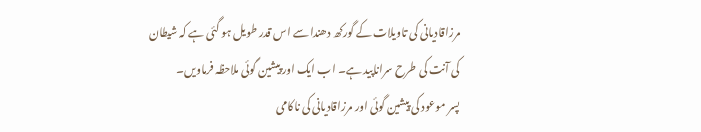مرزاقادیانی کی تاویلات کے گورکھ دھندا سے اس قدر طویل ہو گئی ہے کہ شیطان کی آنت کی طرح سراناپید ہے۔ اب ایک اور پیشین گوئی ملاحظہ فرماویں۔
پسر موعود کی پیشین گوئی اور مرزاقادیانی کی ناکامی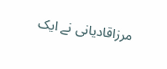مرزاقادیانی نے ایک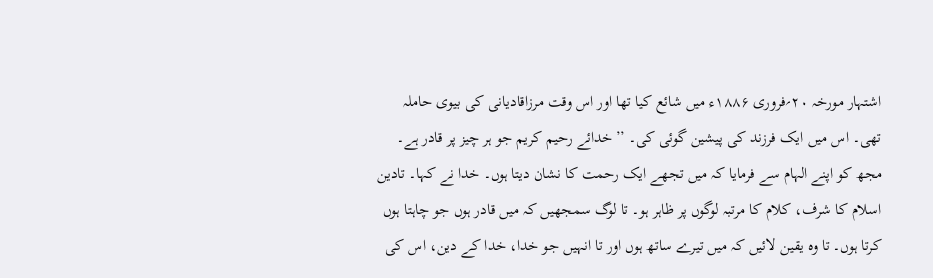اشتہار مورخہ ۲۰؍فروری ۱۸۸۶ء میں شائع کیا تھا اور اس وقت مرزاقادیانی کی بیوی حاملہ تھی۔ اس میں ایک فرزند کی پیشین گوئی کی۔ ’’خدائے رحیم کریم جو ہر چیز پر قادر ہے۔ مجھ کو اپنے الہام سے فرمایا کہ میں تجھے ایک رحمت کا نشان دیتا ہوں۔ خدا نے کہا۔ تادین اسلام کا شرف، کلام کا مرتبہ لوگوں پر ظاہر ہو۔ تا لوگ سمجھیں کہ میں قادر ہوں جو چاہتا ہوں کرتا ہوں۔ تا وہ یقین لائیں کہ میں تیرے ساتھ ہوں اور تا انہیں جو خدا، خدا کے دین، اس کی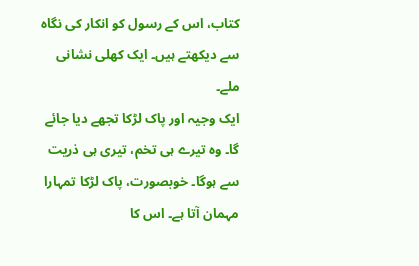کتاب، اس کے رسول کو انکار کی نگاہ سے دیکھتے ہیں۔ ایک کھلی نشانی ملے۔
ایک وجیہ اور پاک لڑکا تجھے دیا جائے گا۔ وہ تیرے ہی تخم، تیری ہی ذریت سے ہوگا۔ خوبصورت، پاک لڑکا تمہارا مہمان آتا ہے۔ اس کا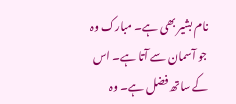نام بشیر بھی ہے۔ مبارک وہ جو آسمان سے آتا ہے۔ اس کے ساتھ فضل ہے۔ وہ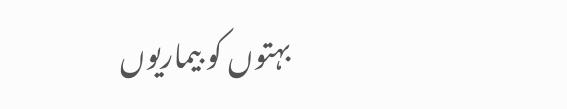بہتوں کو بیماریوں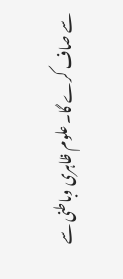سے صاف کرے گا۔ علوم ظاہری وباطنی سے